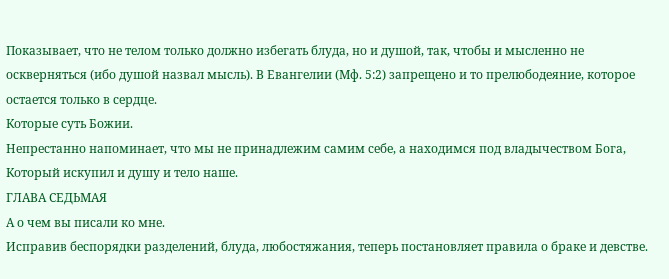Показывает, что не телом только должно избегать блуда, но и душой, так, чтобы и мысленно не оскверняться (ибо душой назвал мысль). В Евангелии (Мф. 5:2) запрещено и то прелюбодеяние, которое остается только в сердце.
Которые суть Божии.
Непрестанно напоминает, что мы не принадлежим самим себе, а находимся под владычеством Бога, Который искупил и душу и тело наше.
ГЛАВА СЕДЬМАЯ
А о чем вы писали ко мне.
Исправив беспорядки разделений, блуда, любостяжания, теперь постановляет правила о браке и девстве.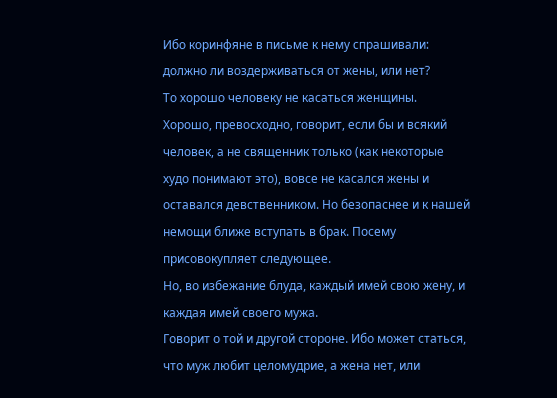Ибо коринфяне в письме к нему спрашивали: должно ли воздерживаться от жены, или нет?
То хорошо человеку не касаться женщины.
Хорошо, превосходно, говорит, если бы и всякий человек, а не священник только (как некоторые худо понимают это), вовсе не касался жены и оставался девственником. Но безопаснее и к нашей немощи ближе вступать в брак. Посему присовокупляет следующее.
Но, во избежание блуда, каждый имей свою жену, и каждая имей своего мужа.
Говорит о той и другой стороне. Ибо может статься, что муж любит целомудрие, а жена нет, или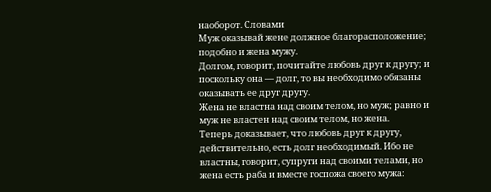наоборот. Словами
Муж оказывай жене должное благорасположение; подобно и жена мужу.
Долгом, говорит, почитайте любовь друг к другу; и поскольку она — долг, то вы необходимо обязаны оказывать ее друг другу.
Жена не властна над своим телом, но муж; равно и муж не властен над своим телом, но жена.
Теперь доказывает, что любовь друг к другу, действительно, есть долг необходимый. Ибо не властны, говорит, супруги над своими телами, но жена есть раба и вместе госпожа своего мужа: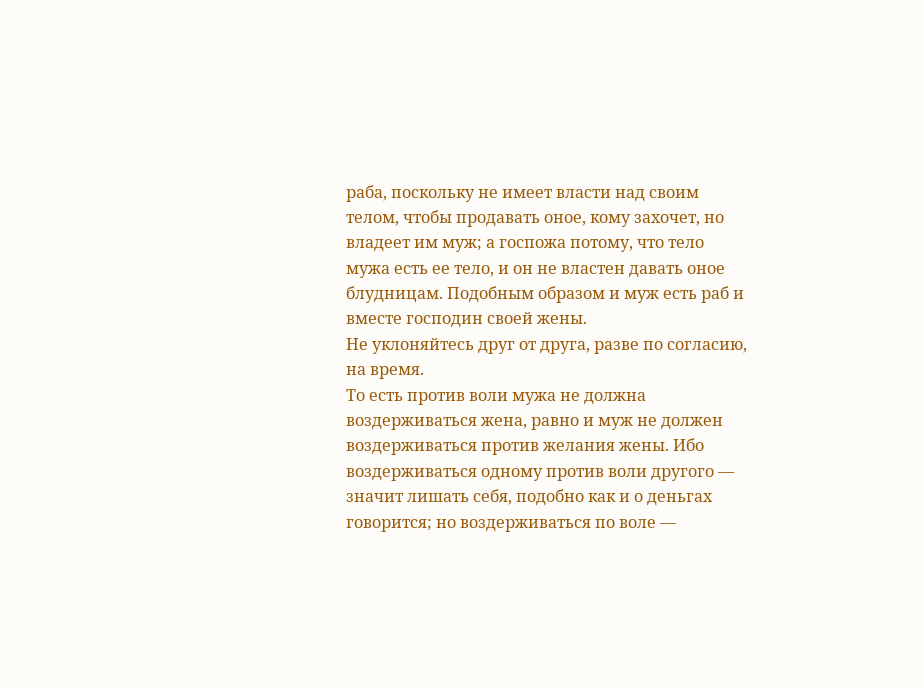раба, поскольку не имеет власти над своим телом, чтобы продавать оное, кому захочет, но владеет им муж; а госпожа потому, что тело мужа есть ее тело, и он не властен давать оное блудницам. Подобным образом и муж есть раб и вместе господин своей жены.
Не уклоняйтесь друг от друга, разве по согласию, на время.
То есть против воли мужа не должна воздерживаться жена, равно и муж не должен воздерживаться против желания жены. Ибо воздерживаться одному против воли другого — значит лишать себя, подобно как и о деньгах говорится; но воздерживаться по воле —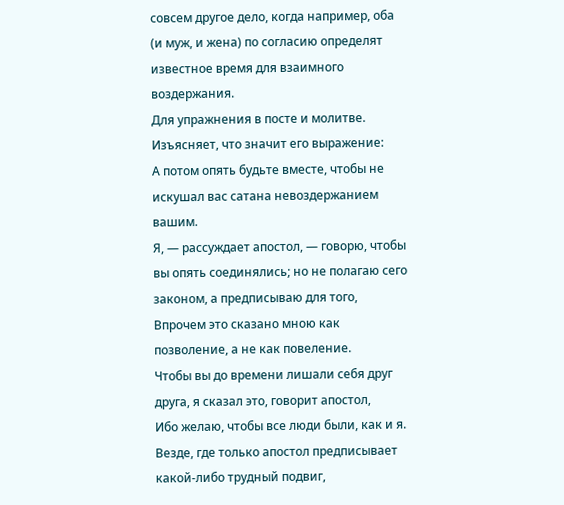совсем другое дело, когда например, оба (и муж, и жена) по согласию определят известное время для взаимного воздержания.
Для упражнения в посте и молитве.
Изъясняет, что значит его выражение:
А потом опять будьте вместе, чтобы не искушал вас сатана невоздержанием вашим.
Я, — рассуждает апостол, — говорю, чтобы вы опять соединялись; но не полагаю сего законом, а предписываю для того,
Впрочем это сказано мною как позволение, а не как повеление.
Чтобы вы до времени лишали себя друг друга, я сказал это, говорит апостол,
Ибо желаю, чтобы все люди были, как и я.
Везде, где только апостол предписывает какой-либо трудный подвиг,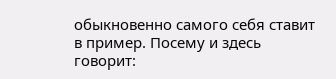обыкновенно самого себя ставит в пример. Посему и здесь говорит: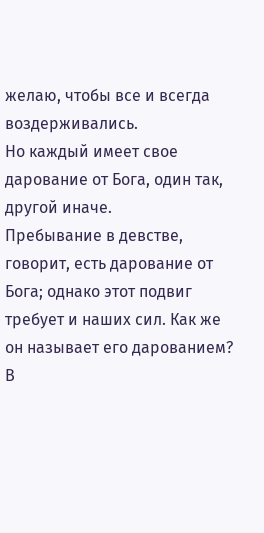желаю, чтобы все и всегда воздерживались.
Но каждый имеет свое дарование от Бога, один так, другой иначе.
Пребывание в девстве, говорит, есть дарование от Бога; однако этот подвиг требует и наших сил. Как же он называет его дарованием? В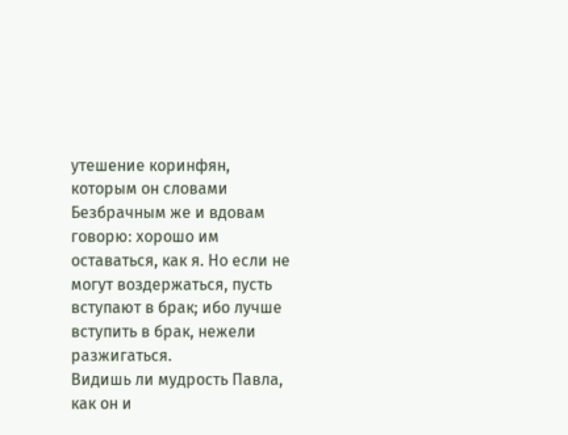утешение коринфян, которым он словами
Безбрачным же и вдовам говорю: хорошо им оставаться, как я. Но если не могут воздержаться, пусть вступают в брак; ибо лучше вступить в брак, нежели разжигаться.
Видишь ли мудрость Павла, как он и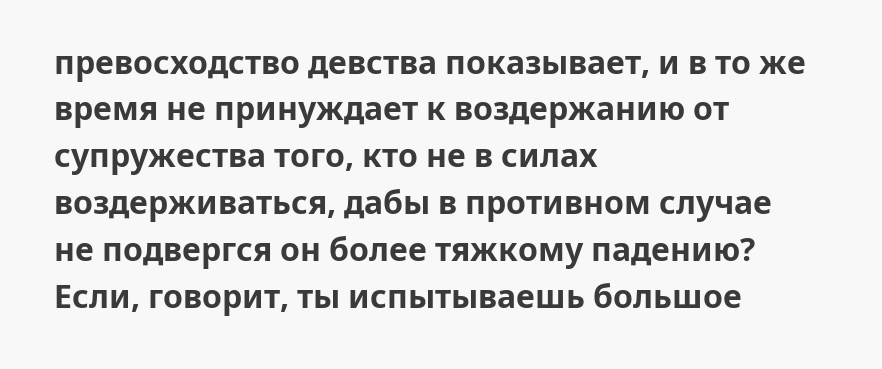превосходство девства показывает, и в то же время не принуждает к воздержанию от супружества того, кто не в силах воздерживаться, дабы в противном случае не подвергся он более тяжкому падению? Если, говорит, ты испытываешь большое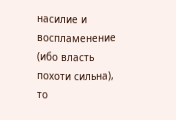насилие и воспламенение (ибо власть похоти сильна), то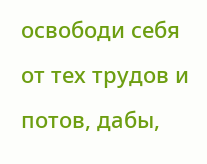освободи себя от тех трудов и потов, дабы,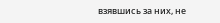взявшись за них, не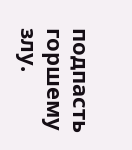подпасть горшему злу.